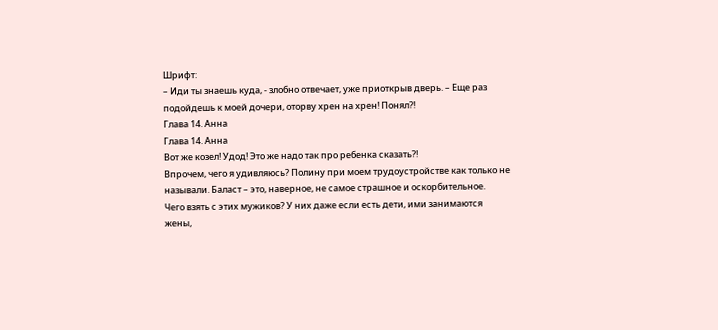Шрифт:
– Иди ты знаешь куда, - злобно отвечает, уже приоткрыв дверь. – Еще раз подойдешь к моей дочери, оторву хрен на хрен! Понял?!
Глава 14. Анна
Глава 14. Анна
Вот же козел! Удод! Это же надо так про ребенка сказать?!
Впрочем, чего я удивляюсь? Полину при моем трудоустройстве как только не называли. Баласт – это, наверное, не самое страшное и оскорбительное.
Чего взять с этих мужиков? У них даже если есть дети, ими занимаются жены,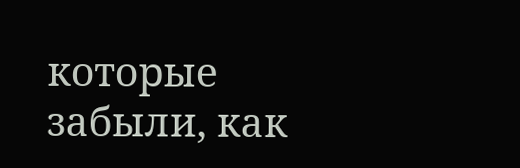которые забыли, как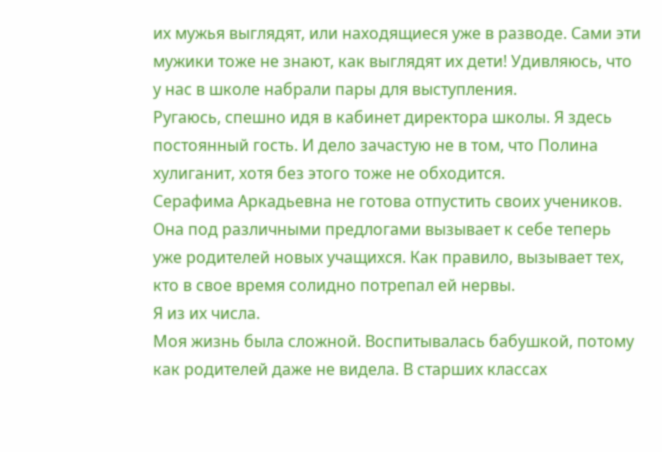их мужья выглядят, или находящиеся уже в разводе. Сами эти мужики тоже не знают, как выглядят их дети! Удивляюсь, что у нас в школе набрали пары для выступления.
Ругаюсь, спешно идя в кабинет директора школы. Я здесь постоянный гость. И дело зачастую не в том, что Полина хулиганит, хотя без этого тоже не обходится.
Серафима Аркадьевна не готова отпустить своих учеников. Она под различными предлогами вызывает к себе теперь уже родителей новых учащихся. Как правило, вызывает тех, кто в свое время солидно потрепал ей нервы.
Я из их числа.
Моя жизнь была сложной. Воспитывалась бабушкой, потому как родителей даже не видела. В старших классах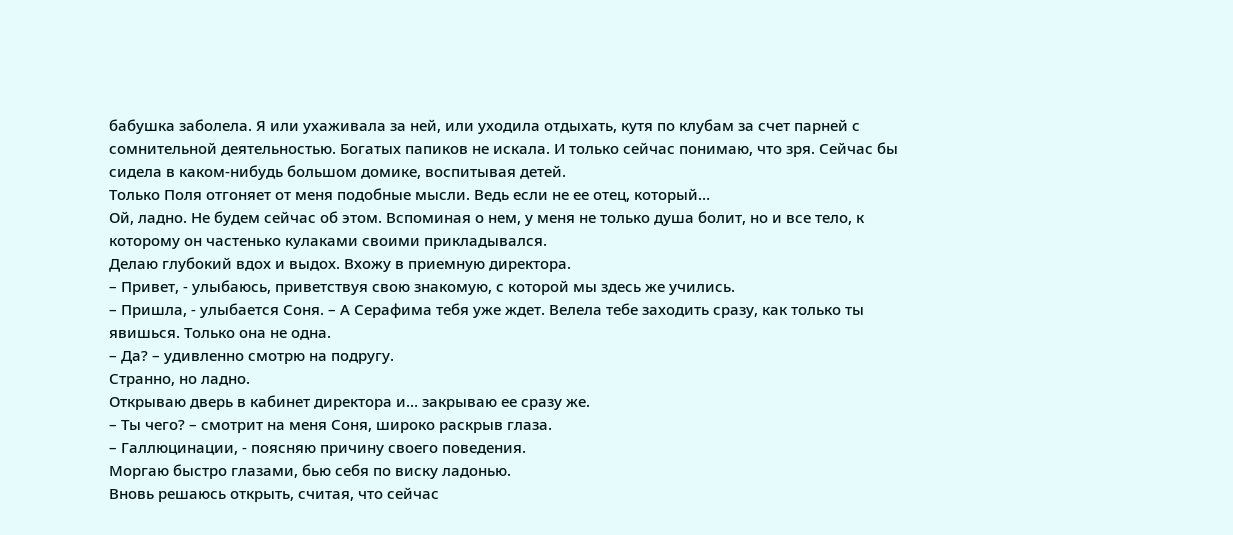бабушка заболела. Я или ухаживала за ней, или уходила отдыхать, кутя по клубам за счет парней с сомнительной деятельностью. Богатых папиков не искала. И только сейчас понимаю, что зря. Сейчас бы сидела в каком-нибудь большом домике, воспитывая детей.
Только Поля отгоняет от меня подобные мысли. Ведь если не ее отец, который…
Ой, ладно. Не будем сейчас об этом. Вспоминая о нем, у меня не только душа болит, но и все тело, к которому он частенько кулаками своими прикладывался.
Делаю глубокий вдох и выдох. Вхожу в приемную директора.
– Привет, - улыбаюсь, приветствуя свою знакомую, с которой мы здесь же учились.
– Пришла, - улыбается Соня. – А Серафима тебя уже ждет. Велела тебе заходить сразу, как только ты явишься. Только она не одна.
– Да? – удивленно смотрю на подругу.
Странно, но ладно.
Открываю дверь в кабинет директора и… закрываю ее сразу же.
– Ты чего? – смотрит на меня Соня, широко раскрыв глаза.
– Галлюцинации, - поясняю причину своего поведения.
Моргаю быстро глазами, бью себя по виску ладонью.
Вновь решаюсь открыть, считая, что сейчас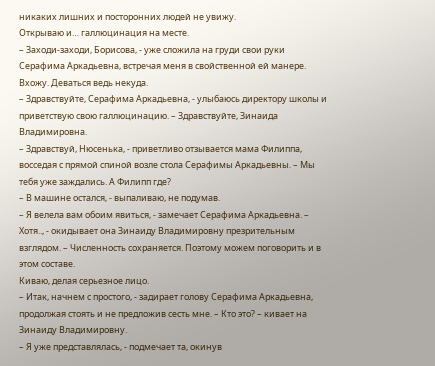никаких лишних и посторонних людей не увижу.
Открываю и… галлюцинация на месте.
– Заходи-заходи, Борисова, - уже сложила на груди свои руки Серафима Аркадьевна, встречая меня в свойственной ей манере.
Вхожу. Деваться ведь некуда.
– Здравствуйте, Серафима Аркадьевна, - улыбаюсь директору школы и приветствую свою галлюцинацию. – Здравствуйте, Зинаида Владимировна.
– Здравствуй, Нюсенька, - приветливо отзывается мама Филиппа, восседая с прямой спиной возле стола Серафимы Аркадьевны. – Мы тебя уже заждались. А Филипп где?
– В машине остался, - выпаливаю, не подумав.
– Я велела вам обоим явиться, - замечает Серафима Аркадьевна. – Хотя.., - окидывает она Зинаиду Владимировну презрительным взглядом. – Численность сохраняется. Поэтому можем поговорить и в этом составе.
Киваю, делая серьезное лицо.
– Итак, начнем с простого, - задирает голову Серафима Аркадьевна, продолжая стоять и не предложив сесть мне. – Кто это? – кивает на Зинаиду Владимировну.
– Я уже представлялась, - подмечает та, окинув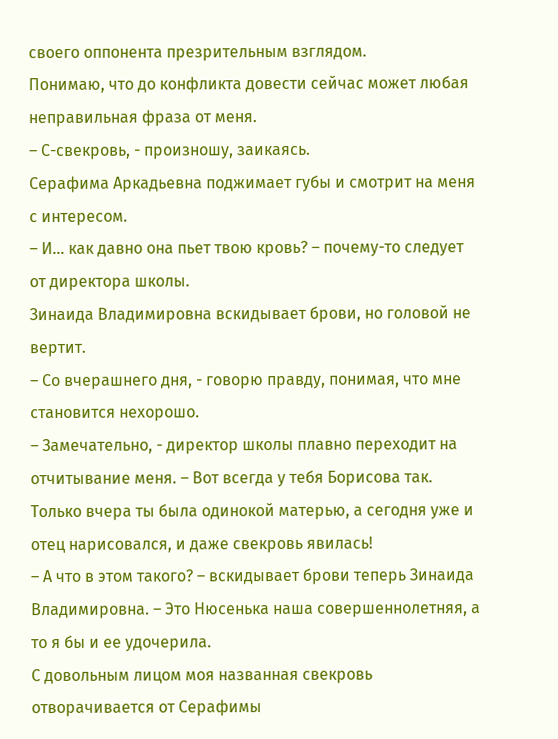своего оппонента презрительным взглядом.
Понимаю, что до конфликта довести сейчас может любая неправильная фраза от меня.
– С-свекровь, - произношу, заикаясь.
Серафима Аркадьевна поджимает губы и смотрит на меня с интересом.
– И… как давно она пьет твою кровь? – почему-то следует от директора школы.
Зинаида Владимировна вскидывает брови, но головой не вертит.
– Со вчерашнего дня, - говорю правду, понимая, что мне становится нехорошо.
– Замечательно, - директор школы плавно переходит на отчитывание меня. – Вот всегда у тебя Борисова так. Только вчера ты была одинокой матерью, а сегодня уже и отец нарисовался, и даже свекровь явилась!
– А что в этом такого? – вскидывает брови теперь Зинаида Владимировна. – Это Нюсенька наша совершеннолетняя, а то я бы и ее удочерила.
С довольным лицом моя названная свекровь отворачивается от Серафимы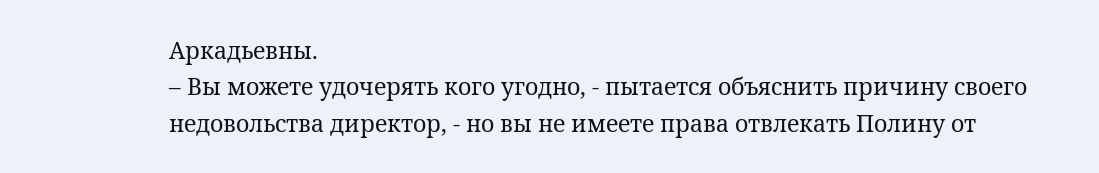Аркадьевны.
– Вы можете удочерять кого угодно, - пытается объяснить причину своего недовольства директор, - но вы не имеете права отвлекать Полину от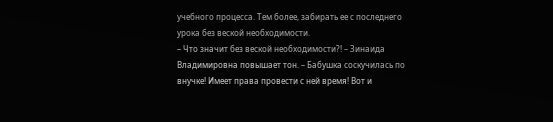учебного процесса. Тем более, забирать ее с последнего урока без веской необходимости.
– Что значит без веской необходимости?! – Зинаида Владимировна повышает тон. – Бабушка соскучилась по внучке! Имеет права провести с ней время! Вот и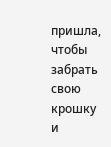пришла, чтобы забрать свою крошку и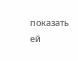показать ей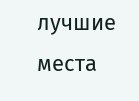лучшие места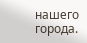нашего города.